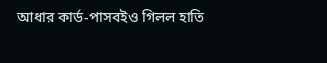আধার কার্ড-পাসবইও গিলল হাতি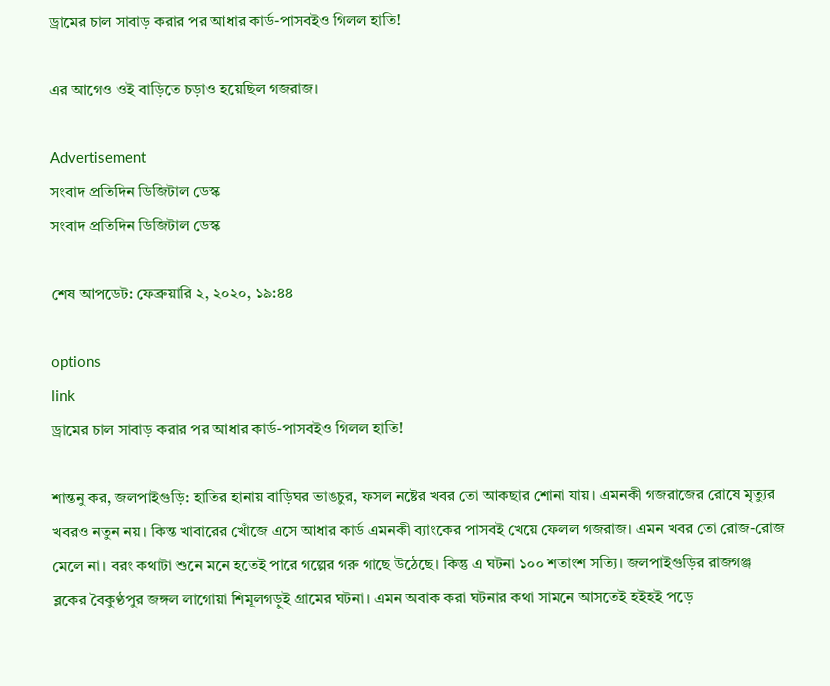ড্রামের চাল সাবাড় করার পর আধার কার্ড-পাসবইও গিলল হাতি!

এর আগেও ওই বাড়িতে চড়াও হয়েছিল গজরাজ।

Advertisement
সংবাদ প্রতিদিন ডিজিটাল ডেস্ক
সংবাদ প্রতিদিন ডিজিটাল ডেস্ক

শেষ আপডেট: ফেব্রুয়ারি ২, ২০২০, ১৯:৪৪

options
link
ড্রামের চাল সাবাড় করার পর আধার কার্ড-পাসবইও গিলল হাতি!

শান্তনু কর, জলপাইগুড়ি: হাতির হানায় বাড়িঘর ভাঙচুর, ফসল নষ্টের খবর তো আকছার শোনা যায়। এমনকী গজরাজের রোষে মৃত্যুর খবরও নতুন নয়। কিন্ত খাবারের খোঁজে এসে আধার কার্ড এমনকী ব্যাংকের পাসবই খেয়ে ফেলল গজরাজ। এমন খবর তো রোজ-রোজ মেলে না। বরং কথাটা শুনে মনে হতেই পারে গল্পের গরু গাছে উঠেছে। কিন্তু এ ঘটনা ১০০ শতাংশ সত্যি। জলপাইগুড়ির রাজগঞ্জ ব্লকের বৈকুণ্ঠপুর জঙ্গল লাগোয়া শিমূলগড়ুই গ্রামের ঘটনা। এমন অবাক করা ঘটনার কথা সামনে আসতেই হইহই পড়ে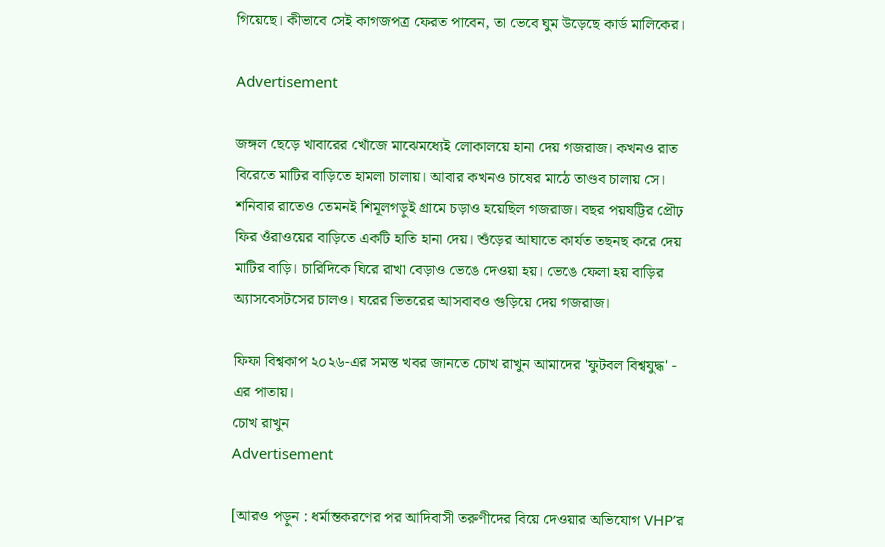গিয়েছে। কীভাবে সেই কাগজপত্র ফেরত পাবেন, তা ভেবে ঘুম উড়েছে কার্ড মালিকের।

Advertisement

জঙ্গল ছেড়ে খাবারের খোঁজে মাঝেমধ্যেই লোকালয়ে হানা দেয় গজরাজ। কখনও রাত বিরেতে মাটির বাড়িতে হামলা চালায়। আবার কখনও চাষের মাঠে তাণ্ডব চালায় সে। শনিবার রাতেও তেমনই শিমূলগড়ুই গ্রামে চড়াও হয়েছিল গজরাজ। বছর পয়ষট্টির প্রৌঢ় ফির ওঁরাওয়ের বাড়িতে একটি হাতি হানা দেয়। শুঁড়ের আঘাতে কার্যত তছনছ করে দেয় মাটির বাড়ি। চারিদিকে ঘিরে রাখা বেড়াও ভেঙে দেওয়া হয়। ভেঙে ফেলা হয় বাড়ির অ্যাসবেসটসের চালও। ঘরের ভিতরের আসবাবও গুড়িয়ে দেয় গজরাজ।

ফিফা বিশ্বকাপ ২০২৬-এর সমস্ত খবর জানতে চোখ রাখুন আমাদের 'ফুটবল বিশ্বযুদ্ধ' - এর পাতায়।
চোখ রাখুন
Advertisement

[আরও পড়ুন : ধর্মান্তকরণের পর আদিবাসী তরুণীদের বিয়ে দেওয়ার অভিযোগ VHP’র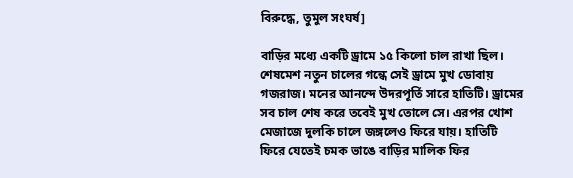বিরুদ্ধে, তুমুল সংঘর্ষ]

বাড়ির মধ্যে একটি ড্রামে ১৫ কিলো চাল রাখা ছিল। শেষমেশ নতুন চালের গন্ধে সেই ড্রামে মুখ ডোবায় গজরাজ। মনের আনন্দে উদরপূর্তি সারে হাতিটি। ড্রামের সব চাল শেষ করে তবেই মুখ তোলে সে। এরপর খোশ মেজাজে দুলকি চালে জঙ্গলেও ফিরে যায়। হাতিটি ফিরে যেতেই চমক ভাঙে বাড়ির মালিক ফির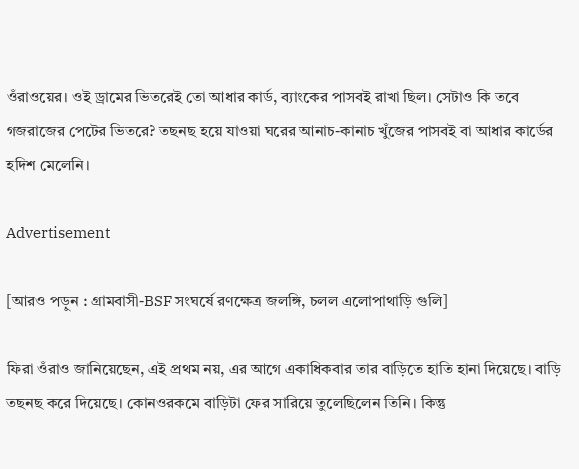ওঁরাওয়ের। ওই ড্রামের ভিতরেই তো আধার কার্ড, ব্যাংকের পাসবই রাখা ছিল। সেটাও কি তবে গজরাজের পেটের ভিতরে? তছনছ হয়ে যাওয়া ঘরের আনাচ-কানাচ খুঁজের পাসবই বা আধার কার্ডের হদিশ মেলেনি।

Advertisement

[আরও পড়ুন : গ্রামবাসী-BSF সংঘর্ষে রণক্ষেত্র জলঙ্গি, চলল এলোপাথাড়ি গুলি]

ফিরা ওঁরাও জানিয়েছেন, এই প্রথম নয়, এর আগে একাধিকবার তার বাড়িতে হাতি হানা দিয়েছে। বাড়ি তছনছ করে দিয়েছে। কোনওরকমে বাড়িটা ফের সারিয়ে তুলেছিলেন তিনি। কিন্তু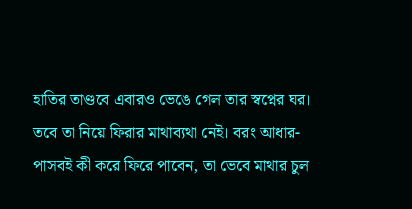হাতির তাণ্ডবে এবারও ভেঙে গেল তার স্বপ্নের ঘর। তবে তা নিয়ে ফিরার মাথাব্যথা নেই। বরং আধার-পাসবই কী করে ফিরে পাবেন, তা ভেবে মাথার চুল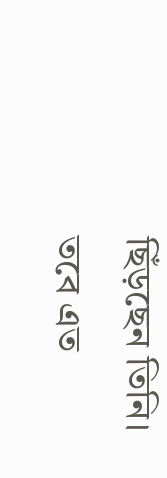ছিঁড়ছেন তিনি। তবে এত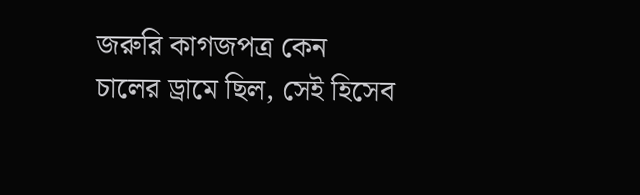জরুরি কাগজপত্র কেন চালের ড্রামে ছিল, সেই হিসেব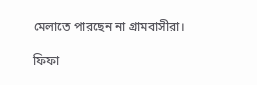মেলাতে পারছেন না গ্রামবাসীরা।

ফিফা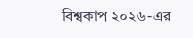বিশ্বকাপ ২০২৬-এর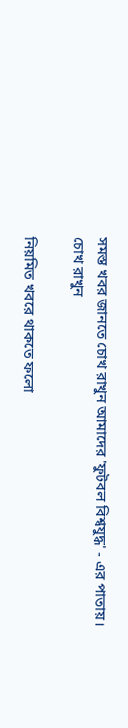সমস্ত খবর জানতে চোখ রাখুন আমাদের 'ফুটবল বিশ্বযুদ্ধ' - এর পাতায়।
চোখ রাখুন

নিয়মিত খবরে থাকতে ফলো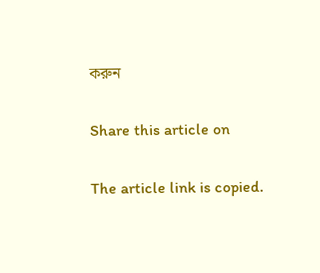করুন

Share this article on

The article link is copied.